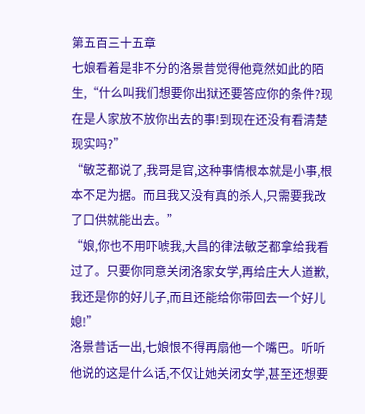第五百三十五章
七娘看着是非不分的洛景昔觉得他竟然如此的陌生,“什么叫我们想要你出狱还要答应你的条件?现在是人家放不放你出去的事!到现在还没有看清楚现实吗?”
“敏芝都说了,我哥是官,这种事情根本就是小事,根本不足为据。而且我又没有真的杀人,只需要我改了口供就能出去。”
“娘,你也不用吓唬我,大昌的律法敏芝都拿给我看过了。只要你同意关闭洛家女学,再给庄大人道歉,我还是你的好儿子,而且还能给你带回去一个好儿媳!”
洛景昔话一出,七娘恨不得再扇他一个嘴巴。听听他说的这是什么话,不仅让她关闭女学,甚至还想要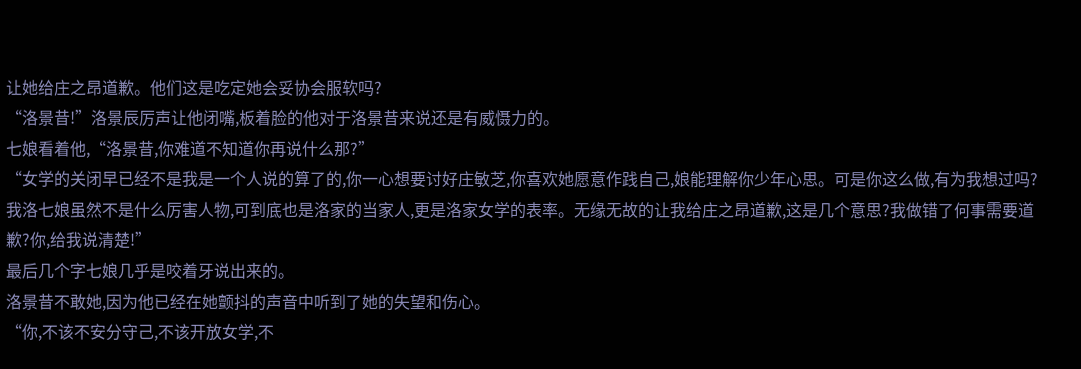让她给庄之昂道歉。他们这是吃定她会妥协会服软吗?
“洛景昔!”洛景辰厉声让他闭嘴,板着脸的他对于洛景昔来说还是有威慑力的。
七娘看着他,“洛景昔,你难道不知道你再说什么那?”
“女学的关闭早已经不是我是一个人说的算了的,你一心想要讨好庄敏芝,你喜欢她愿意作践自己,娘能理解你少年心思。可是你这么做,有为我想过吗?
我洛七娘虽然不是什么厉害人物,可到底也是洛家的当家人,更是洛家女学的表率。无缘无故的让我给庄之昂道歉,这是几个意思?我做错了何事需要道歉?你,给我说清楚!”
最后几个字七娘几乎是咬着牙说出来的。
洛景昔不敢她,因为他已经在她颤抖的声音中听到了她的失望和伤心。
“你,不该不安分守己,不该开放女学,不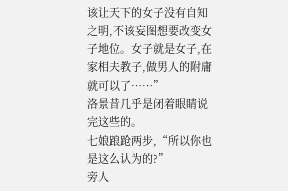该让天下的女子没有自知之明,不该妄图想要改变女子地位。女子就是女子,在家相夫教子,做男人的附庸就可以了……”
洛景昔几乎是闭着眼睛说完这些的。
七娘踉跄两步,“所以你也是这么认为的?”
旁人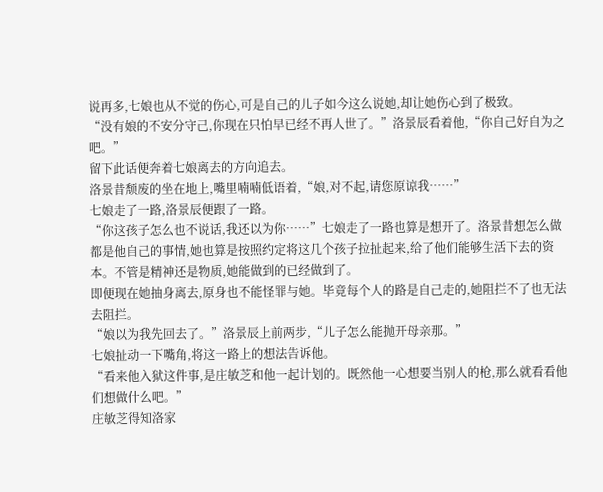说再多,七娘也从不觉的伤心,可是自己的儿子如今这么说她,却让她伤心到了极致。
“没有娘的不安分守己,你现在只怕早已经不再人世了。”洛景辰看着他,“你自己好自为之吧。”
留下此话便奔着七娘离去的方向追去。
洛景昔颓废的坐在地上,嘴里喃喃低语着,“娘,对不起,请您原谅我……”
七娘走了一路,洛景辰便跟了一路。
“你这孩子怎么也不说话,我还以为你……”七娘走了一路也算是想开了。洛景昔想怎么做都是他自己的事情,她也算是按照约定将这几个孩子拉扯起来,给了他们能够生活下去的资本。不管是精神还是物质,她能做到的已经做到了。
即便现在她抽身离去,原身也不能怪罪与她。毕竟每个人的路是自己走的,她阻拦不了也无法去阻拦。
“娘以为我先回去了。”洛景辰上前两步,“儿子怎么能抛开母亲那。”
七娘扯动一下嘴角,将这一路上的想法告诉他。
“看来他入狱这件事,是庄敏芝和他一起计划的。既然他一心想要当别人的枪,那么就看看他们想做什么吧。”
庄敏芝得知洛家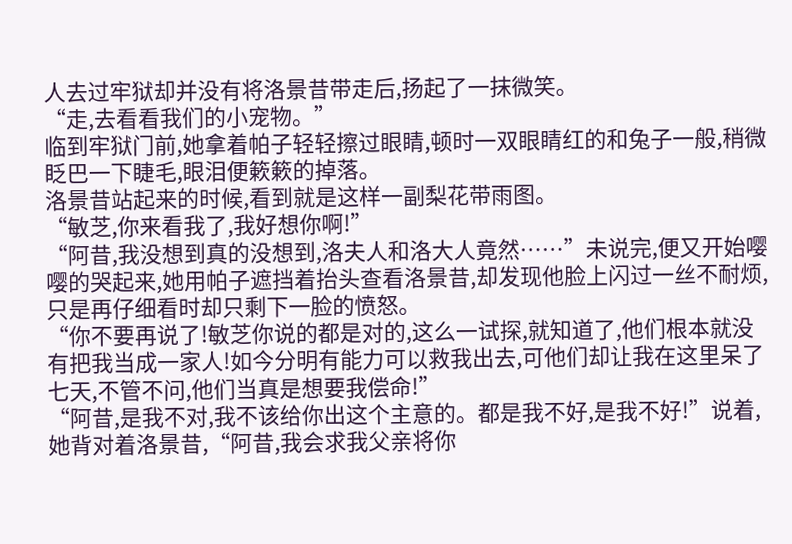人去过牢狱却并没有将洛景昔带走后,扬起了一抹微笑。
“走,去看看我们的小宠物。”
临到牢狱门前,她拿着帕子轻轻擦过眼睛,顿时一双眼睛红的和兔子一般,稍微眨巴一下睫毛,眼泪便簌簌的掉落。
洛景昔站起来的时候,看到就是这样一副梨花带雨图。
“敏芝,你来看我了,我好想你啊!”
“阿昔,我没想到真的没想到,洛夫人和洛大人竟然……”未说完,便又开始嘤嘤的哭起来,她用帕子遮挡着抬头查看洛景昔,却发现他脸上闪过一丝不耐烦,只是再仔细看时却只剩下一脸的愤怒。
“你不要再说了!敏芝你说的都是对的,这么一试探,就知道了,他们根本就没有把我当成一家人!如今分明有能力可以救我出去,可他们却让我在这里呆了七天,不管不问,他们当真是想要我偿命!”
“阿昔,是我不对,我不该给你出这个主意的。都是我不好,是我不好!”说着,她背对着洛景昔,“阿昔,我会求我父亲将你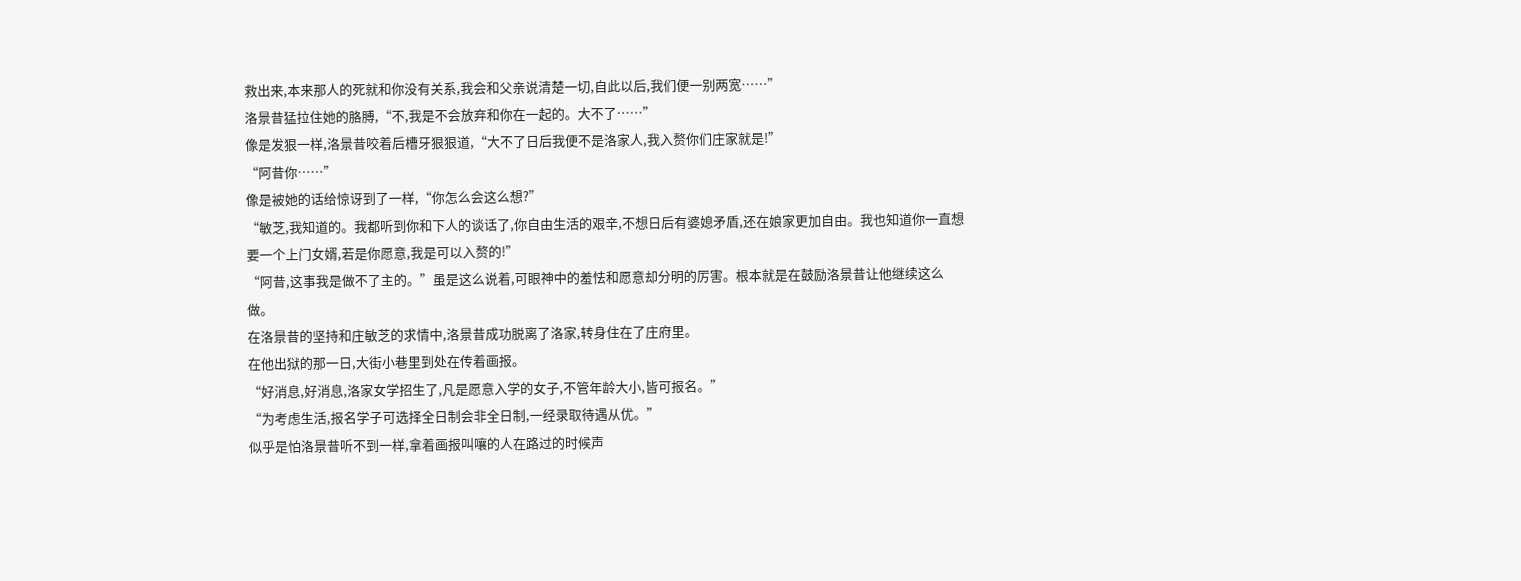救出来,本来那人的死就和你没有关系,我会和父亲说清楚一切,自此以后,我们便一别两宽……”
洛景昔猛拉住她的胳膊,“不,我是不会放弃和你在一起的。大不了……”
像是发狠一样,洛景昔咬着后槽牙狠狠道,“大不了日后我便不是洛家人,我入赘你们庄家就是!”
“阿昔你……”
像是被她的话给惊讶到了一样,“你怎么会这么想?”
“敏芝,我知道的。我都听到你和下人的谈话了,你自由生活的艰辛,不想日后有婆媳矛盾,还在娘家更加自由。我也知道你一直想要一个上门女婿,若是你愿意,我是可以入赘的!”
“阿昔,这事我是做不了主的。”虽是这么说着,可眼神中的羞怯和愿意却分明的厉害。根本就是在鼓励洛景昔让他继续这么做。
在洛景昔的坚持和庄敏芝的求情中,洛景昔成功脱离了洛家,转身住在了庄府里。
在他出狱的那一日,大街小巷里到处在传着画报。
“好消息,好消息,洛家女学招生了,凡是愿意入学的女子,不管年龄大小,皆可报名。”
“为考虑生活,报名学子可选择全日制会非全日制,一经录取待遇从优。”
似乎是怕洛景昔听不到一样,拿着画报叫嚷的人在路过的时候声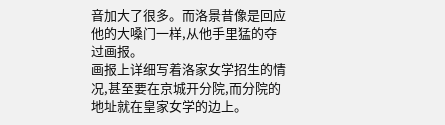音加大了很多。而洛景昔像是回应他的大嗓门一样,从他手里猛的夺过画报。
画报上详细写着洛家女学招生的情况,甚至要在京城开分院,而分院的地址就在皇家女学的边上。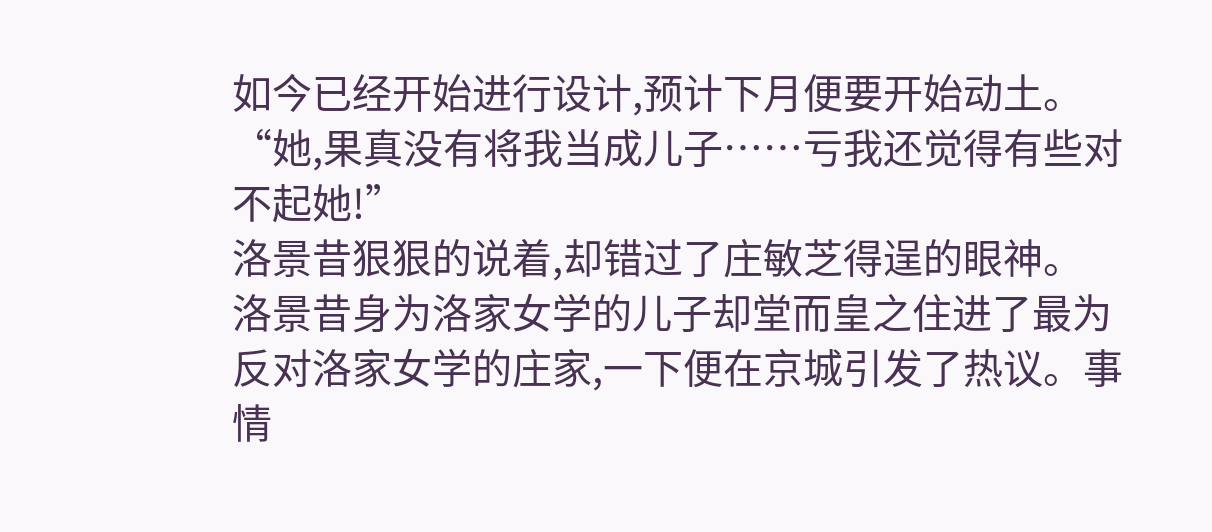如今已经开始进行设计,预计下月便要开始动土。
“她,果真没有将我当成儿子……亏我还觉得有些对不起她!”
洛景昔狠狠的说着,却错过了庄敏芝得逞的眼神。
洛景昔身为洛家女学的儿子却堂而皇之住进了最为反对洛家女学的庄家,一下便在京城引发了热议。事情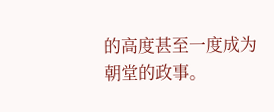的高度甚至一度成为朝堂的政事。